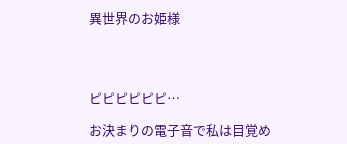異世界のお姫様




ピピピピピピ…

お決まりの電子音で私は目覚め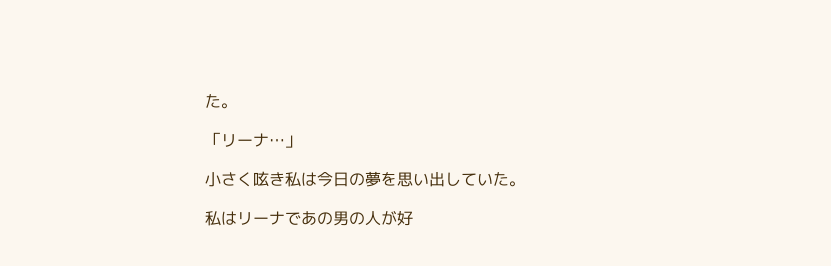た。

「リーナ…」

小さく呟き私は今日の夢を思い出していた。

私はリーナであの男の人が好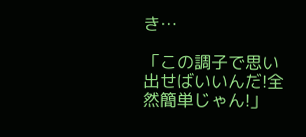き…

「この調子で思い出せばいいんだ!全然簡単じゃん!」